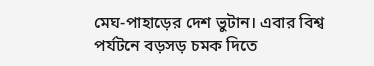মেঘ-পাহাড়ের দেশ ভুটান। এবার বিশ্ব পর্যটনে বড়সড় চমক দিতে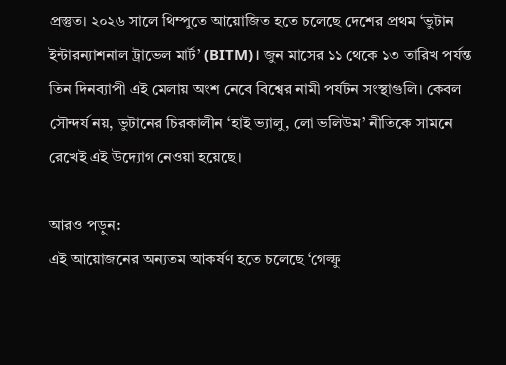প্রস্তুত। ২০২৬ সালে থিম্পুতে আয়োজিত হতে চলেছে দেশের প্রথম ‘ভুটান ইন্টারন্যাশনাল ট্রাভেল মার্ট’ (BITM)। জুন মাসের ১১ থেকে ১৩ তারিখ পর্যন্ত তিন দিনব্যাপী এই মেলায় অংশ নেবে বিশ্বের নামী পর্যটন সংস্থাগুলি। কেবল সৌন্দর্য নয়, ভুটানের চিরকালীন ‘হাই ভ্যালু, লো ভলিউম’ নীতিকে সামনে রেখেই এই উদ্যোগ নেওয়া হয়েছে।

আরও পড়ুন:
এই আয়োজনের অন্যতম আকর্ষণ হতে চলেছে ‘গেল্ফু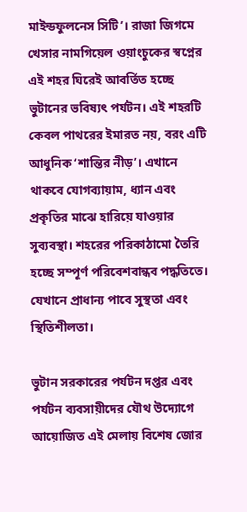মাইন্ডফুলনেস সিটি’। রাজা জিগমে খেসার নামগিয়েল ওয়াংচুকের স্বপ্নের এই শহর ঘিরেই আবর্তিত হচ্ছে ভুটানের ভবিষ্যৎ পর্যটন। এই শহরটি কেবল পাথরের ইমারত নয়, বরং এটি আধুনিক ‘শান্তির নীড়’। এখানে থাকবে যোগব্যায়াম, ধ্যান এবং প্রকৃতির মাঝে হারিয়ে যাওয়ার সুব্যবস্থা। শহরের পরিকাঠামো তৈরি হচ্ছে সম্পূর্ণ পরিবেশবান্ধব পদ্ধতিতে। যেখানে প্রাধান্য পাবে সুস্থতা এবং স্থিতিশীলতা।

ভুটান সরকারের পর্যটন দপ্তর এবং পর্যটন ব্যবসায়ীদের যৌথ উদ্যোগে আয়োজিত এই মেলায় বিশেষ জোর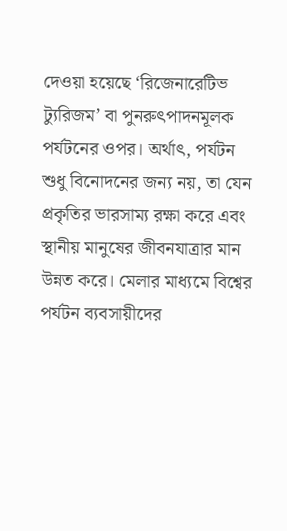দেওয়া হয়েছে ‘রিজেনারেটিভ ট্যুরিজম’ বা পুনরুৎপাদনমূলক পর্যটনের ওপর। অর্থাৎ, পর্যটন শুধু বিনোদনের জন্য নয়, তা যেন প্রকৃতির ভারসাম্য রক্ষা করে এবং স্থানীয় মানুষের জীবনযাত্রার মান উন্নত করে। মেলার মাধ্যমে বিশ্বের পর্যটন ব্যবসায়ীদের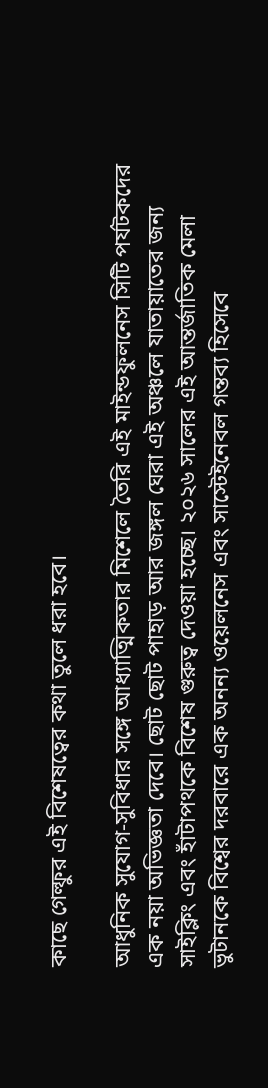কাছে গেল্ফুর এই বিশেষত্বের কথা তুলে ধরা হবে।

আধুনিক সুযোগ-সুবিধার সঙ্গে আধ্যাত্মিকতার মিশেলে তৈরি এই মাইন্ডফুলনেস সিটি পর্যটকদের এক নয়া অভিজ্ঞতা দেবে। ছোট ছোট পাহাড় আর জঙ্গল ঘেরা এই অঞ্চলে যাতায়াতের জন্য সাইক্লিং এবং হাঁটাপথকে বিশেষ গুরুত্ব দেওয়া হচ্ছে। ২০২৬ সালের এই আন্তর্জাতিক মেলা ভুটানকে বিশ্বের দরবারে এক অনন্য ওয়েলনেস এবং সাস্টেইনেবল গন্তব্য হিসেবে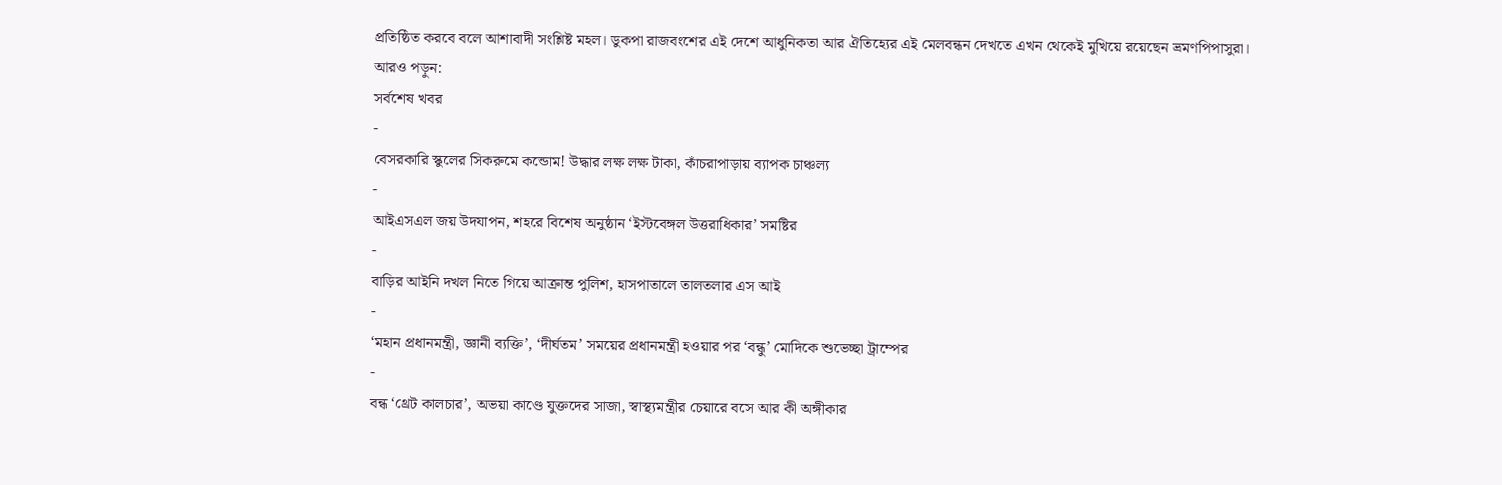প্রতিষ্ঠিত করবে বলে আশাবাদী সংশ্লিষ্ট মহল। ডুকপা রাজবংশের এই দেশে আধুনিকতা আর ঐতিহ্যের এই মেলবন্ধন দেখতে এখন থেকেই মুখিয়ে রয়েছেন ভ্রমণপিপাসুরা।
আরও পড়ুন:
সর্বশেষ খবর
-
বেসরকারি স্কুলের সিকরুমে কন্ডোম! উদ্ধার লক্ষ লক্ষ টাকা, কাঁচরাপাড়ায় ব্যাপক চাঞ্চল্য
-
আইএসএল জয় উদযাপন, শহরে বিশেষ অনুষ্ঠান ‘ইস্টবেঙ্গল উত্তরাধিকার’ সমষ্টির
-
বাড়ির আইনি দখল নিতে গিয়ে আক্রান্ত পুলিশ, হাসপাতালে তালতলার এস আই
-
‘মহান প্রধানমন্ত্রী, জ্ঞানী ব্যক্তি’, ‘দীর্ঘতম’ সময়ের প্রধানমন্ত্রী হওয়ার পর ‘বন্ধু’ মোদিকে শুভেচ্ছা ট্রাম্পের
-
বন্ধ ‘থ্রেট কালচার’, অভয়া কাণ্ডে যুক্তদের সাজা, স্বাস্থ্যমন্ত্রীর চেয়ারে বসে আর কী অঙ্গীকার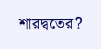শারদ্বতের?